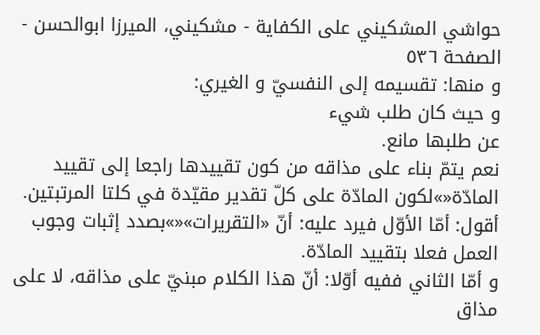حواشي المشكيني علی الكفاية - مشکیني، الميرزا ابوالحسن - الصفحة ٥٣٦
و منها: تقسيمه إلى النفسيّ و الغيري:
و حيث كان طلب شيء
عن طلبها مانع.
نعم يتمّ بناء على مذاقه من كون تقييدها راجعا إلى تقييد المادّة«»لكون المادّة على كلّ تقدير مقيّدة في كلتا المرتبتين.
أقول: أمّا الأوّل فيرد عليه: أنّ «التقريرات»«»بصدد إثبات وجوب العمل فعلا بتقييد المادّة.
و أمّا الثاني ففيه أوّلا: أنّ هذا الكلام مبنيّ على مذاقه، لا على مذاق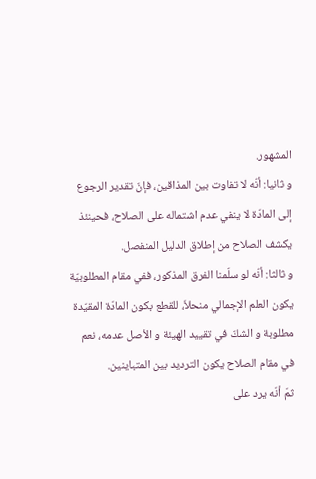المشهور.
و ثانيا: أنّه لا تفاوت بين المذاقين، فإنّ تقدير الرجوع إلى المادّة لا ينفي عدم اشتماله على الصلاح، فحينئذ يكشف الصلاح من إطلاق الدليل المنفصل.
و ثالثا: أنّه لو سلّمنا الفرق المذكور، ففي مقام المطلوبيّة يكون العلم الإجمالي منحلاّ، للقطع بكون المادّة المقيّدة مطلوبة و الشكّ في تقييد الهيئة و الأصل عدمه، نعم في مقام الصلاح يكون الترديد بين المتباينين.
ثمّ أنّه يرد على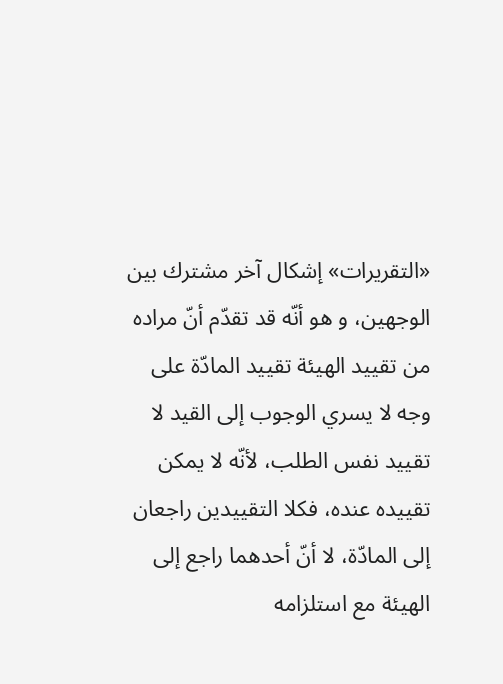«التقريرات» إشكال آخر مشترك بين الوجهين، و هو أنّه قد تقدّم أنّ مراده من تقييد الهيئة تقييد المادّة على وجه لا يسري الوجوب إلى القيد لا تقييد نفس الطلب، لأنّه لا يمكن تقييده عنده، فكلا التقييدين راجعان إلى المادّة، لا أنّ أحدهما راجع إلى الهيئة مع استلزامه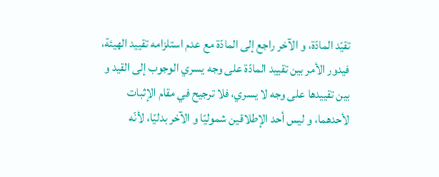تقيّد المادّة، و الآخر راجع إلى المادّة مع عدم استلزامه تقييد الهيئة، فيدور الأمر بين تقييد المادّة على وجه يسري الوجوب إلى القيد و بين تقييدها على وجه لا يسري، فلا ترجيح في مقام الإثبات لأحدهما، و ليس أحد الإطلاقين شموليّا و الآخر بدليّا، لأنّه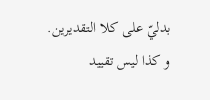بدليّ على كلا التقديرين.
و كذا ليس تقييد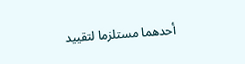أحدهما مستلزما لتقييد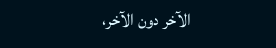الآخر دون الآخر،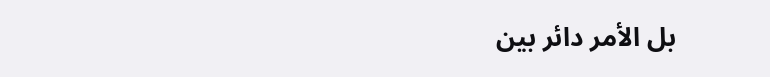بل الأمر دائر بين